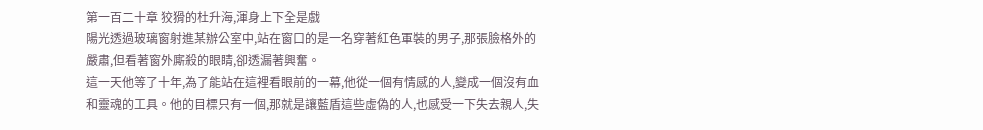第一百二十章 狡猾的杜升海,渾身上下全是戲
陽光透過玻璃窗射進某辦公室中,站在窗口的是一名穿著紅色軍裝的男子,那張臉格外的嚴肅,但看著窗外廝殺的眼睛,卻透漏著興奮。
這一天他等了十年,為了能站在這裡看眼前的一幕,他從一個有情感的人,變成一個沒有血和靈魂的工具。他的目標只有一個,那就是讓藍盾這些虛偽的人,也感受一下失去親人,失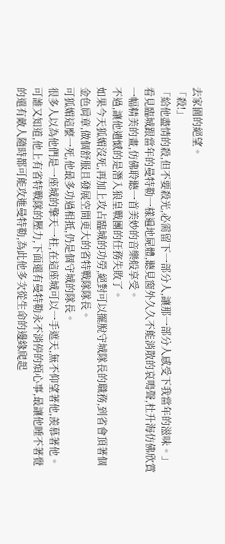去家園的絕望。
「殺!」
「給他盡情的殺,但不要殺光,必需留下一部分人,讓那一部分人感受下我當年的滋味。」
看見臨城跟當年的曼特勒一樣遍地屍體,聽見窗外久久不能消散的哀鳴聲,杜升海仿佛欣賞一幅精美的畫,仿佛聆聽一首美妙的音樂般享受。
不過,讓他遺憾的是潛入狼皇戰團的任務失敗了。
如果今天狐媚沒死,再加上攻占臨城的功勞,絕對可以擺脫守城隊長的職務,到省會頂著個金色肩章,做個舒服且發展空間更大的省特戰隊隊長。
可狐媚這麼一死,他最多功過相抵,仍是個守城的隊長。
很多人以為他們是一座城的擎天一柱,在這座城可以一手遮天,無不仰望著他,羨慕著他。可誰又知道,他上有省特戰隊的壓力,下面還有曼特勒永不消停的煩心事,最讓他睡不著覺的還有敵人隨時都可能攻進曼特勒,為此他多次從生命的邊緣爬起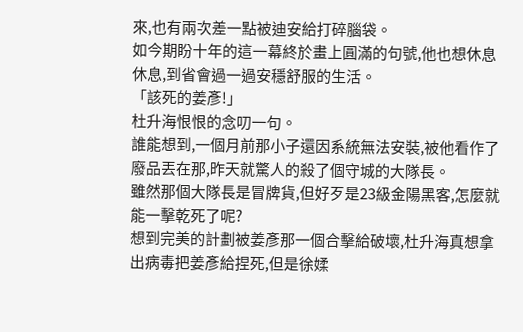來,也有兩次差一點被迪安給打碎腦袋。
如今期盼十年的這一幕終於畫上圓滿的句號,他也想休息休息,到省會過一過安穩舒服的生活。
「該死的姜彥!」
杜升海恨恨的念叨一句。
誰能想到,一個月前那小子還因系統無法安裝,被他看作了廢品丟在那,昨天就驚人的殺了個守城的大隊長。
雖然那個大隊長是冒牌貨,但好歹是23級金陽黑客,怎麼就能一擊乾死了呢?
想到完美的計劃被姜彥那一個合擊給破壞,杜升海真想拿出病毒把姜彥給捏死,但是徐媃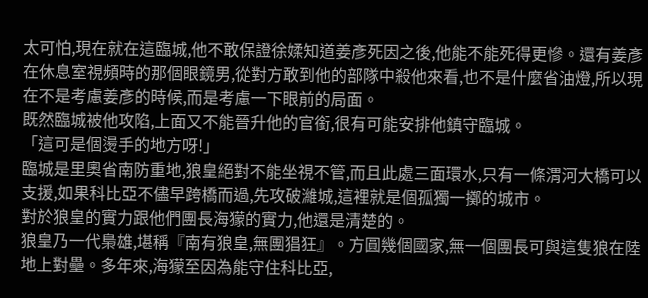太可怕,現在就在這臨城,他不敢保證徐媃知道姜彥死因之後,他能不能死得更慘。還有姜彥在休息室視頻時的那個眼鏡男,從對方敢到他的部隊中殺他來看,也不是什麼省油燈,所以現在不是考慮姜彥的時候,而是考慮一下眼前的局面。
既然臨城被他攻陷,上面又不能晉升他的官銜,很有可能安排他鎮守臨城。
「這可是個燙手的地方呀!」
臨城是里奧省南防重地,狼皇絕對不能坐視不管,而且此處三面環水,只有一條渭河大橋可以支援,如果科比亞不儘早跨橋而過,先攻破濰城,這裡就是個孤獨一擲的城市。
對於狼皇的實力跟他們團長海獴的實力,他還是清楚的。
狼皇乃一代梟雄,堪稱『南有狼皇,無團猖狂』。方圓幾個國家,無一個團長可與這隻狼在陸地上對壘。多年來,海獴至因為能守住科比亞,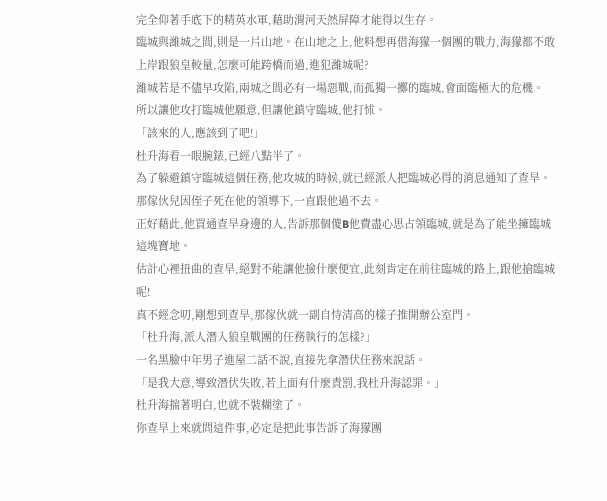完全仰著手底下的精英水軍,藉助渭河天然屏障才能得以生存。
臨城與濰城之間,則是一片山地。在山地之上,他料想再借海獴一個團的戰力,海獴都不敢上岸跟狼皇較量,怎麼可能跨橋而過,進犯濰城呢?
濰城若是不儘早攻陷,兩城之間必有一場惡戰,而孤獨一擲的臨城,會面臨極大的危機。
所以讓他攻打臨城他願意,但讓他鎮守臨城,他打怵。
「該來的人,應該到了吧!」
杜升海看一眼腕錶,已經八點半了。
為了躲避鎮守臨城這個任務,他攻城的時候,就已經派人把臨城必得的消息通知了查旱。
那傢伙兒因侄子死在他的領導下,一直跟他過不去。
正好藉此,他買通查旱身邊的人,告訴那個傻B他費盡心思占領臨城,就是為了能坐擁臨城這塊寶地。
估計心裡扭曲的查旱,絕對不能讓他撿什麼便宜,此刻肯定在前往臨城的路上,跟他搶臨城呢!
真不經念叨,剛想到查旱,那傢伙就一副自恃清高的樣子推開辦公室門。
「杜升海,派人潛入狼皇戰團的任務執行的怎樣?」
一名黑臉中年男子進屋二話不說,直接先拿潛伏任務來說話。
「是我大意,導致潛伏失敗,若上面有什麼責罰,我杜升海認罪。」
杜升海揣著明白,也就不裝糊塗了。
你查旱上來就問這件事,必定是把此事告訴了海獴團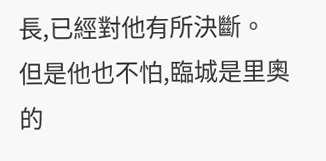長,已經對他有所決斷。
但是他也不怕,臨城是里奧的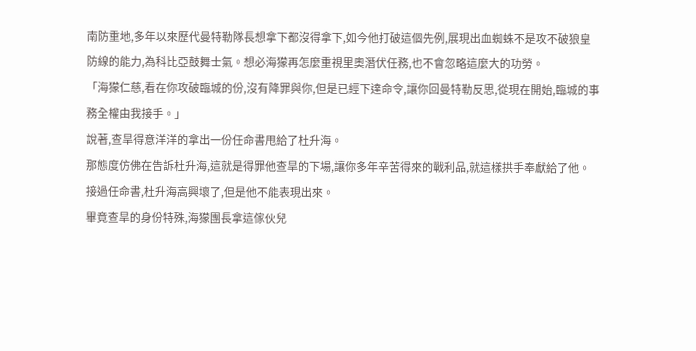南防重地,多年以來歷代曼特勒隊長想拿下都沒得拿下,如今他打破這個先例,展現出血蜘蛛不是攻不破狼皇防線的能力,為科比亞鼓舞士氣。想必海獴再怎麼重視里奧潛伏任務,也不會忽略這麼大的功勞。
「海獴仁慈,看在你攻破臨城的份,沒有降罪與你,但是已經下達命令,讓你回曼特勒反思,從現在開始,臨城的事務全權由我接手。」
說著,查旱得意洋洋的拿出一份任命書甩給了杜升海。
那態度仿佛在告訴杜升海,這就是得罪他查旱的下場,讓你多年辛苦得來的戰利品,就這樣拱手奉獻給了他。
接過任命書,杜升海高興壞了,但是他不能表現出來。
畢竟查旱的身份特殊,海獴團長拿這傢伙兒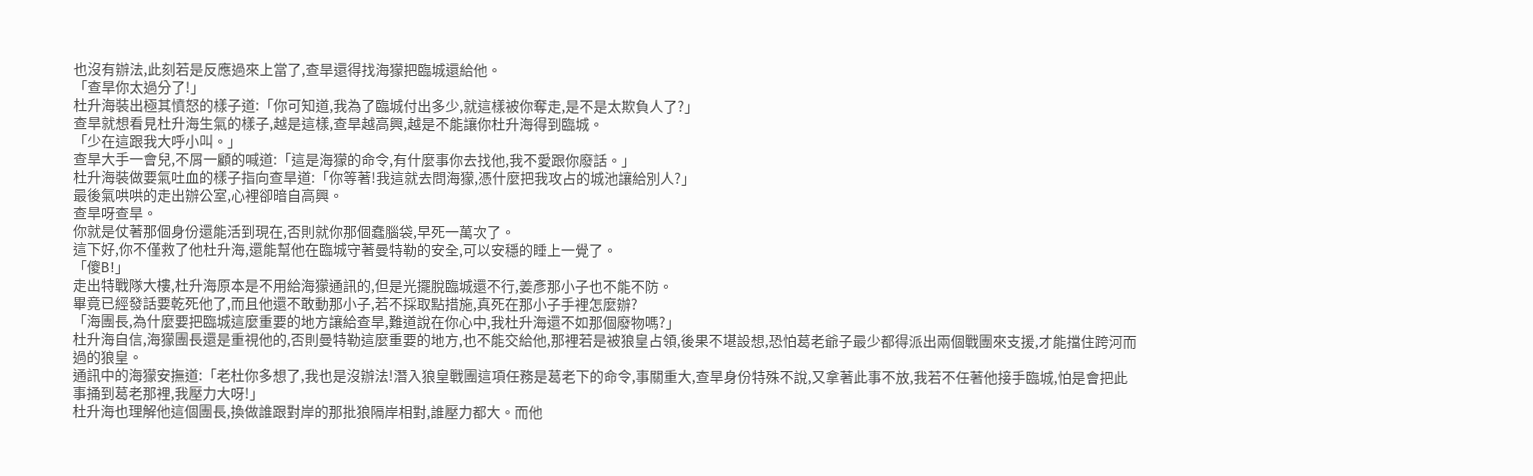也沒有辦法,此刻若是反應過來上當了,查旱還得找海獴把臨城還給他。
「查旱你太過分了!」
杜升海裝出極其憤怒的樣子道:「你可知道,我為了臨城付出多少,就這樣被你奪走,是不是太欺負人了?」
查旱就想看見杜升海生氣的樣子,越是這樣,查旱越高興,越是不能讓你杜升海得到臨城。
「少在這跟我大呼小叫。」
查旱大手一會兒,不屑一顧的喊道:「這是海獴的命令,有什麼事你去找他,我不愛跟你廢話。」
杜升海裝做要氣吐血的樣子指向查旱道:「你等著!我這就去問海獴,憑什麼把我攻占的城池讓給別人?」
最後氣哄哄的走出辦公室,心裡卻暗自高興。
查旱呀查旱。
你就是仗著那個身份還能活到現在,否則就你那個蠢腦袋,早死一萬次了。
這下好,你不僅救了他杜升海,還能幫他在臨城守著曼特勒的安全,可以安穩的睡上一覺了。
「傻B!」
走出特戰隊大樓,杜升海原本是不用給海獴通訊的,但是光擺脫臨城還不行,姜彥那小子也不能不防。
畢竟已經發話要乾死他了,而且他還不敢動那小子,若不採取點措施,真死在那小子手裡怎麼辦?
「海團長,為什麼要把臨城這麼重要的地方讓給查旱,難道說在你心中,我杜升海還不如那個廢物嗎?」
杜升海自信,海獴團長還是重視他的,否則曼特勒這麼重要的地方,也不能交給他,那裡若是被狼皇占領,後果不堪設想,恐怕葛老爺子最少都得派出兩個戰團來支援,才能擋住跨河而過的狼皇。
通訊中的海獴安撫道:「老杜你多想了,我也是沒辦法!潛入狼皇戰團這項任務是葛老下的命令,事關重大,查旱身份特殊不說,又拿著此事不放,我若不任著他接手臨城,怕是會把此事捅到葛老那裡,我壓力大呀!」
杜升海也理解他這個團長,換做誰跟對岸的那批狼隔岸相對,誰壓力都大。而他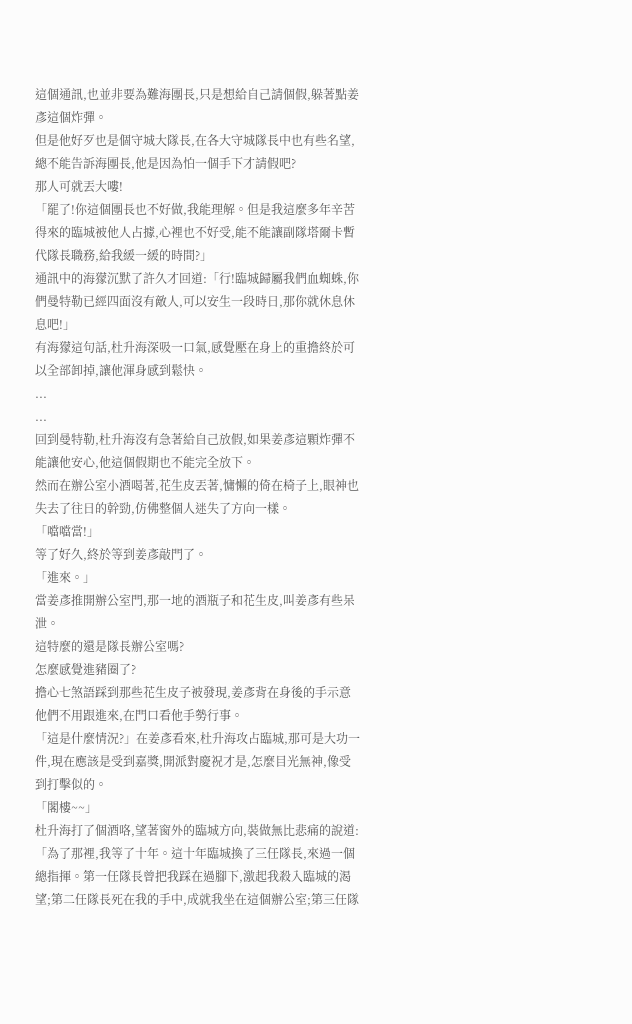這個通訊,也並非要為難海團長,只是想給自己請個假,躲著點姜彥這個炸彈。
但是他好歹也是個守城大隊長,在各大守城隊長中也有些名望,總不能告訴海團長,他是因為怕一個手下才請假吧?
那人可就丟大嘍!
「罷了!你這個團長也不好做,我能理解。但是我這麼多年辛苦得來的臨城被他人占據,心裡也不好受,能不能讓副隊塔爾卡暫代隊長職務,給我緩一緩的時間?」
通訊中的海獴沉默了許久才回道:「行!臨城歸屬我們血蜘蛛,你們曼特勒已經四面沒有敵人,可以安生一段時日,那你就休息休息吧!」
有海獴這句話,杜升海深吸一口氣,感覺壓在身上的重擔終於可以全部卸掉,讓他渾身感到鬆快。
...
...
回到曼特勒,杜升海沒有急著給自己放假,如果姜彥這顆炸彈不能讓他安心,他這個假期也不能完全放下。
然而在辦公室小酒喝著,花生皮丟著,慵懶的倚在椅子上,眼神也失去了往日的幹勁,仿佛整個人迷失了方向一樣。
「噹噹當!」
等了好久,終於等到姜彥敲門了。
「進來。」
當姜彥推開辦公室門,那一地的酒瓶子和花生皮,叫姜彥有些呆泄。
這特麼的還是隊長辦公室嗎?
怎麼感覺進豬圈了?
擔心七煞語踩到那些花生皮子被發現,姜彥背在身後的手示意他們不用跟進來,在門口看他手勢行事。
「這是什麼情況?」在姜彥看來,杜升海攻占臨城,那可是大功一件,現在應該是受到嘉獎,開派對慶祝才是,怎麼目光無神,像受到打擊似的。
「閣樓~~」
杜升海打了個酒咯,望著窗外的臨城方向,裝做無比悲痛的說道:「為了那裡,我等了十年。這十年臨城換了三任隊長,來過一個總指揮。第一任隊長曾把我踩在過腳下,激起我殺入臨城的渴望;第二任隊長死在我的手中,成就我坐在這個辦公室;第三任隊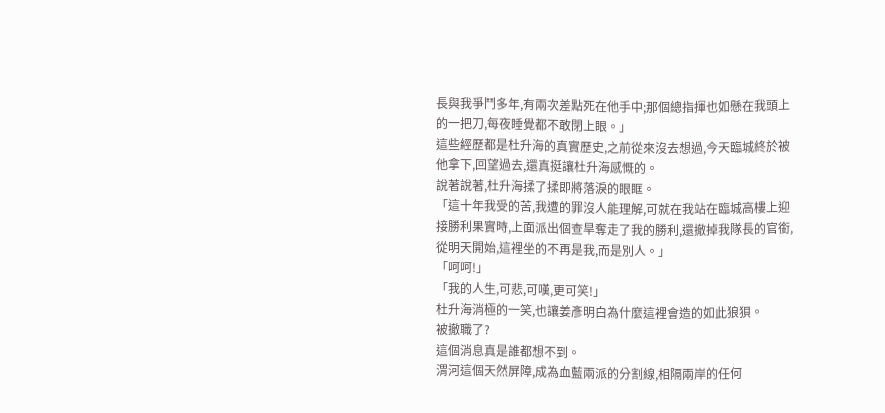長與我爭鬥多年,有兩次差點死在他手中;那個總指揮也如懸在我頭上的一把刀,每夜睡覺都不敢閉上眼。」
這些經歷都是杜升海的真實歷史,之前從來沒去想過,今天臨城終於被他拿下,回望過去,還真挺讓杜升海感慨的。
說著說著,杜升海揉了揉即將落淚的眼眶。
「這十年我受的苦,我遭的罪沒人能理解,可就在我站在臨城高樓上迎接勝利果實時,上面派出個查旱奪走了我的勝利,還撤掉我隊長的官銜,從明天開始,這裡坐的不再是我,而是別人。」
「呵呵!」
「我的人生,可悲,可嘆,更可笑!」
杜升海消極的一笑,也讓姜彥明白為什麼這裡會造的如此狼狽。
被撤職了?
這個消息真是誰都想不到。
渭河這個天然屏障,成為血藍兩派的分割線,相隔兩岸的任何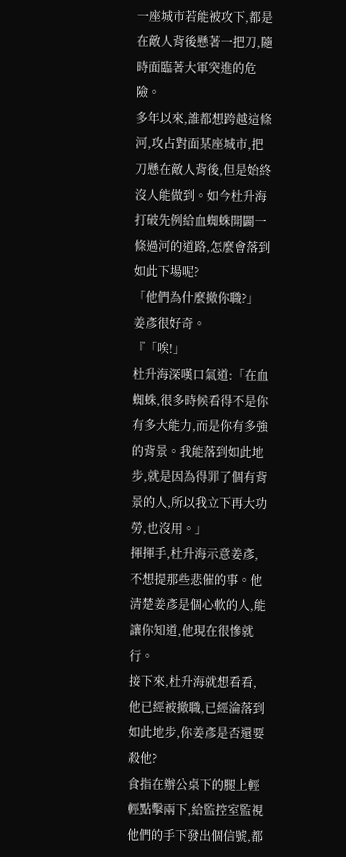一座城市若能被攻下,都是在敵人背後懸著一把刀,隨時面臨著大軍突進的危險。
多年以來,誰都想跨越這條河,攻占對面某座城市,把刀懸在敵人背後,但是始終沒人能做到。如今杜升海打破先例給血蜘蛛開闢一條過河的道路,怎麼會落到如此下場呢?
「他們為什麼撤你職?」
姜彥很好奇。
『「唉!」
杜升海深嘆口氣道:「在血蜘蛛,很多時候看得不是你有多大能力,而是你有多強的背景。我能落到如此地步,就是因為得罪了個有背景的人,所以我立下再大功勞,也沒用。」
揮揮手,杜升海示意姜彥,不想提那些悲催的事。他清楚姜彥是個心軟的人,能讓你知道,他現在很慘就行。
接下來,杜升海就想看看,他已經被撤職,已經淪落到如此地步,你姜彥是否還要殺他?
食指在辦公桌下的腿上輕輕點擊兩下,給監控室監視他們的手下發出個信號,都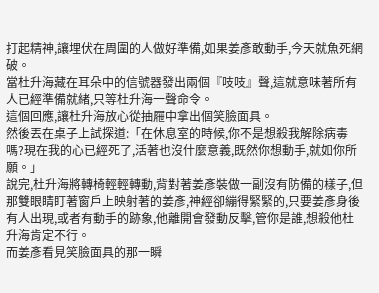打起精神,讓埋伏在周圍的人做好準備,如果姜彥敢動手,今天就魚死網破。
當杜升海藏在耳朵中的信號器發出兩個『吱吱』聲,這就意味著所有人已經準備就緒,只等杜升海一聲命令。
這個回應,讓杜升海放心從抽屜中拿出個笑臉面具。
然後丟在桌子上試探道:「在休息室的時候,你不是想殺我解除病毒嗎?現在我的心已經死了,活著也沒什麼意義,既然你想動手,就如你所願。」
說完,杜升海將轉椅輕輕轉動,背對著姜彥裝做一副沒有防備的樣子,但那雙眼睛盯著窗戶上映射著的姜彥,神經卻繃得緊緊的,只要姜彥身後有人出現,或者有動手的跡象,他離開會發動反擊,管你是誰,想殺他杜升海肯定不行。
而姜彥看見笑臉面具的那一瞬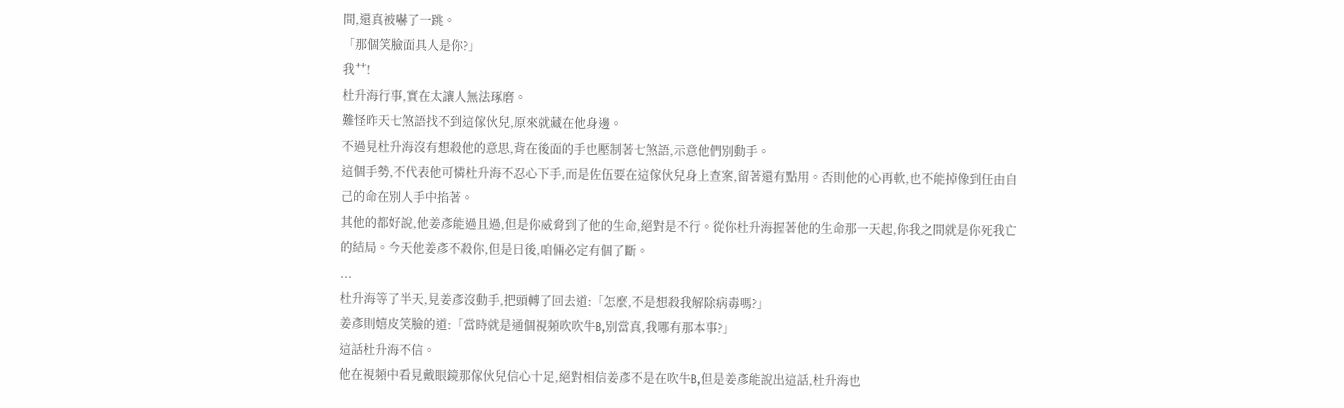間,還真被嚇了一跳。
「那個笑臉面具人是你?」
我艹!
杜升海行事,實在太讓人無法琢磨。
難怪昨天七煞語找不到這傢伙兒,原來就藏在他身邊。
不過見杜升海沒有想殺他的意思,背在後面的手也壓制著七煞語,示意他們別動手。
這個手勢,不代表他可憐杜升海不忍心下手,而是佐伍要在這傢伙兒身上查案,留著還有點用。否則他的心再軟,也不能掉像到任由自己的命在別人手中掐著。
其他的都好說,他姜彥能過且過,但是你威脅到了他的生命,絕對是不行。從你杜升海握著他的生命那一天起,你我之間就是你死我亡的結局。今天他姜彥不殺你,但是日後,咱倆必定有個了斷。
...
杜升海等了半天,見姜彥沒動手,把頭轉了回去道:「怎麼,不是想殺我解除病毒嗎?」
姜彥則嬉皮笑臉的道:「當時就是通個視頻吹吹牛B,別當真,我哪有那本事?」
這話杜升海不信。
他在視頻中看見戴眼鏡那傢伙兒信心十足,絕對相信姜彥不是在吹牛B,但是姜彥能說出這話,杜升海也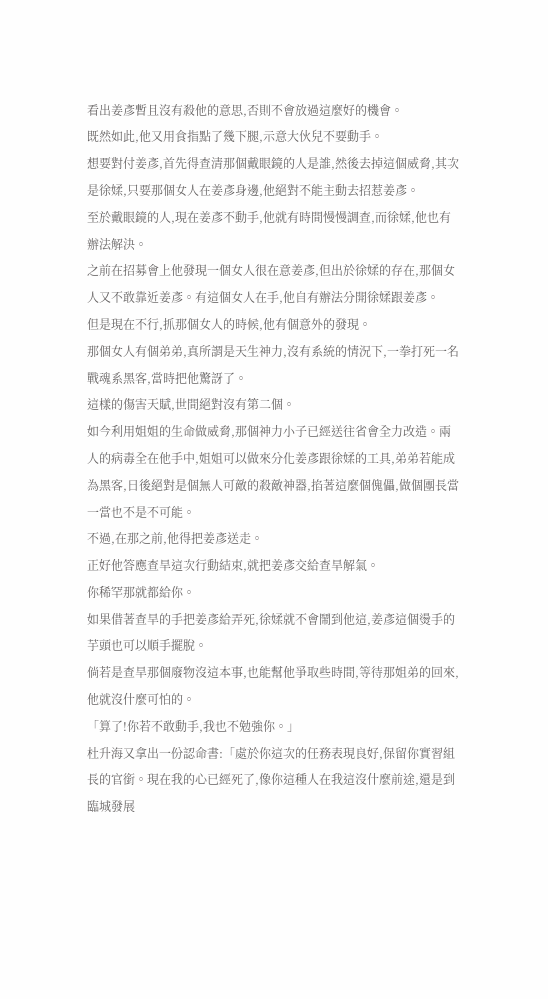看出姜彥暫且沒有殺他的意思,否則不會放過這麼好的機會。
既然如此,他又用食指點了幾下腿,示意大伙兒不要動手。
想要對付姜彥,首先得查清那個戴眼鏡的人是誰,然後去掉這個威脅,其次是徐媃,只要那個女人在姜彥身邊,他絕對不能主動去招惹姜彥。
至於戴眼鏡的人,現在姜彥不動手,他就有時間慢慢調查,而徐媃,他也有辦法解決。
之前在招募會上他發現一個女人很在意姜彥,但出於徐媃的存在,那個女人又不敢靠近姜彥。有這個女人在手,他自有辦法分開徐媃跟姜彥。
但是現在不行,抓那個女人的時候,他有個意外的發現。
那個女人有個弟弟,真所謂是天生神力,沒有系統的情況下,一拳打死一名戰魂系黑客,當時把他驚訝了。
這樣的傷害天賦,世間絕對沒有第二個。
如今利用姐姐的生命做威脅,那個神力小子已經送往省會全力改造。兩人的病毒全在他手中,姐姐可以做來分化姜彥跟徐媃的工具,弟弟若能成為黑客,日後絕對是個無人可敵的殺敵神器,掐著這麼個傀儡,做個團長當一當也不是不可能。
不過,在那之前,他得把姜彥送走。
正好他答應查旱這次行動結束,就把姜彥交給查旱解氣。
你稀罕那就都給你。
如果借著查旱的手把姜彥給弄死,徐媃就不會鬧到他這,姜彥這個燙手的芋頭也可以順手擺脫。
倘若是查旱那個廢物沒這本事,也能幫他爭取些時間,等待那姐弟的回來,他就沒什麼可怕的。
「算了!你若不敢動手,我也不勉強你。」
杜升海又拿出一份認命書:「處於你這次的任務表現良好,保留你實習組長的官銜。現在我的心已經死了,像你這種人在我這沒什麼前途,還是到臨城發展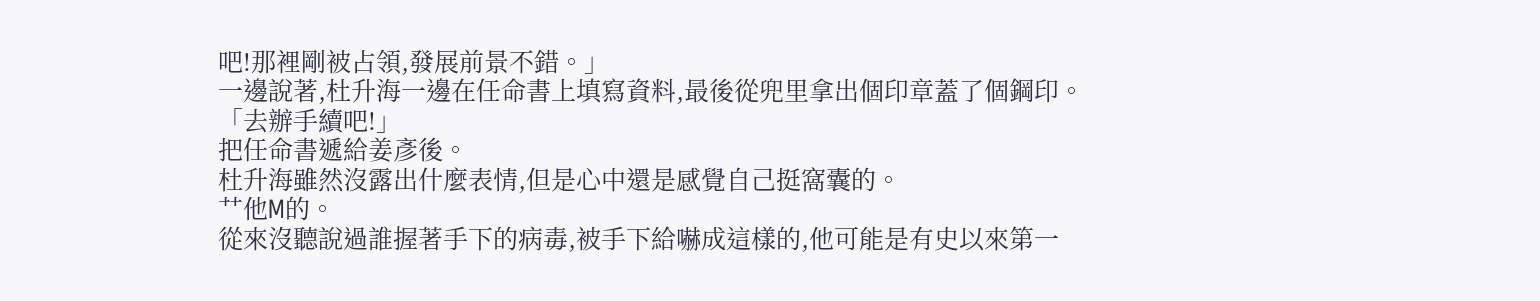吧!那裡剛被占領,發展前景不錯。」
一邊說著,杜升海一邊在任命書上填寫資料,最後從兜里拿出個印章蓋了個鋼印。
「去辦手續吧!」
把任命書遞給姜彥後。
杜升海雖然沒露出什麼表情,但是心中還是感覺自己挺窩囊的。
艹他M的。
從來沒聽說過誰握著手下的病毒,被手下給嚇成這樣的,他可能是有史以來第一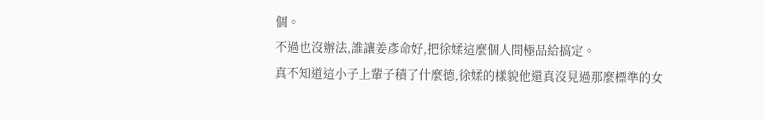個。
不過也沒辦法,誰讓姜彥命好,把徐媃這麼個人間極品給搞定。
真不知道這小子上輩子積了什麼德,徐媃的樣貌他還真沒見過那麼標準的女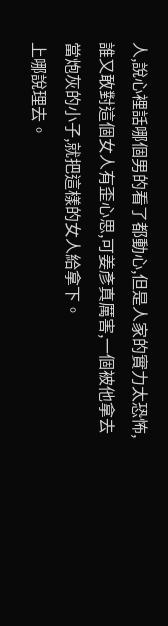人,說心裡話哪個男的看了都動心,但是人家的實力太恐怖,誰又敢對這個女人有歪心思,可姜彥真厲害,一個被他拿去當炮灰的小子,就把這樣的女人給拿下。
上哪說理去。